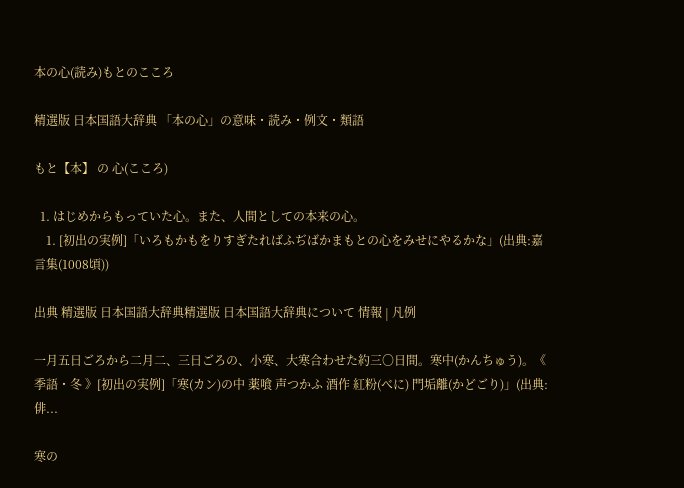本の心(読み)もとのこころ

精選版 日本国語大辞典 「本の心」の意味・読み・例文・類語

もと【本】 の 心(こころ)

  1. はじめからもっていた心。また、人間としての本来の心。
    1. [初出の実例]「いろもかもをりすぎたればふぢばかまもとの心をみせにやるかな」(出典:嘉言集(1008頃))

出典 精選版 日本国語大辞典精選版 日本国語大辞典について 情報 | 凡例

一月五日ごろから二月二、三日ごろの、小寒、大寒合わせた約三〇日間。寒中(かんちゅう)。《 季語・冬 》[初出の実例]「寒(カン)の中 薬喰 声つかふ 酒作 紅粉(べに) 門垢離(かどごり)」(出典:俳...

寒の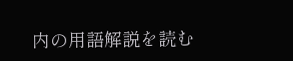内の用語解説を読む